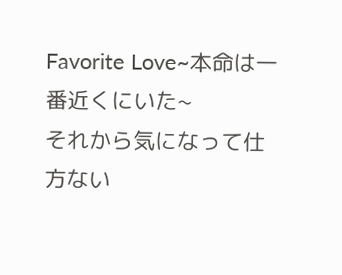Favorite Love~本命は一番近くにいた~
それから気になって仕方ない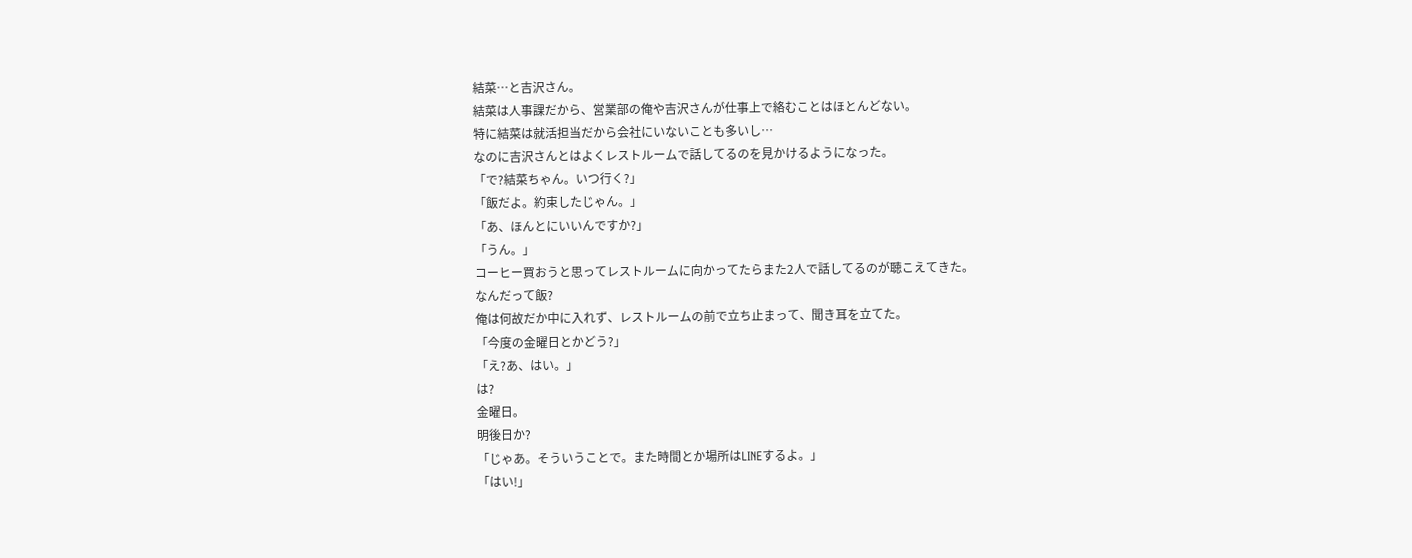結菜…と吉沢さん。
結菜は人事課だから、営業部の俺や吉沢さんが仕事上で絡むことはほとんどない。
特に結菜は就活担当だから会社にいないことも多いし…
なのに吉沢さんとはよくレストルームで話してるのを見かけるようになった。
「で?結菜ちゃん。いつ行く?」
「飯だよ。約束したじゃん。」
「あ、ほんとにいいんですか?」
「うん。」
コーヒー買おうと思ってレストルームに向かってたらまた2人で話してるのが聴こえてきた。
なんだって飯?
俺は何故だか中に入れず、レストルームの前で立ち止まって、聞き耳を立てた。
「今度の金曜日とかどう?」
「え?あ、はい。」
は?
金曜日。
明後日か?
「じゃあ。そういうことで。また時間とか場所はLINEするよ。」
「はい!」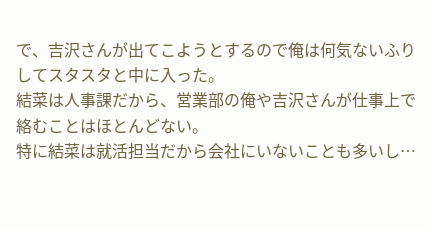で、吉沢さんが出てこようとするので俺は何気ないふりしてスタスタと中に入った。
結菜は人事課だから、営業部の俺や吉沢さんが仕事上で絡むことはほとんどない。
特に結菜は就活担当だから会社にいないことも多いし…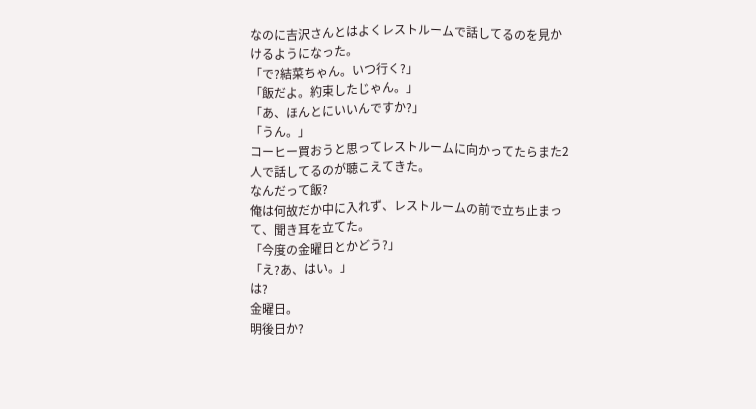なのに吉沢さんとはよくレストルームで話してるのを見かけるようになった。
「で?結菜ちゃん。いつ行く?」
「飯だよ。約束したじゃん。」
「あ、ほんとにいいんですか?」
「うん。」
コーヒー買おうと思ってレストルームに向かってたらまた2人で話してるのが聴こえてきた。
なんだって飯?
俺は何故だか中に入れず、レストルームの前で立ち止まって、聞き耳を立てた。
「今度の金曜日とかどう?」
「え?あ、はい。」
は?
金曜日。
明後日か?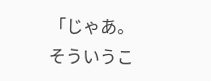「じゃあ。そういうこ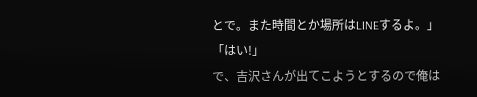とで。また時間とか場所はLINEするよ。」
「はい!」
で、吉沢さんが出てこようとするので俺は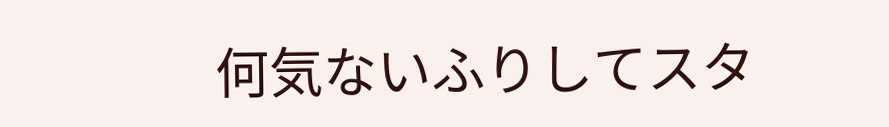何気ないふりしてスタ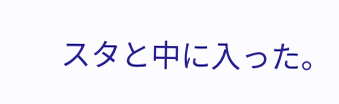スタと中に入った。